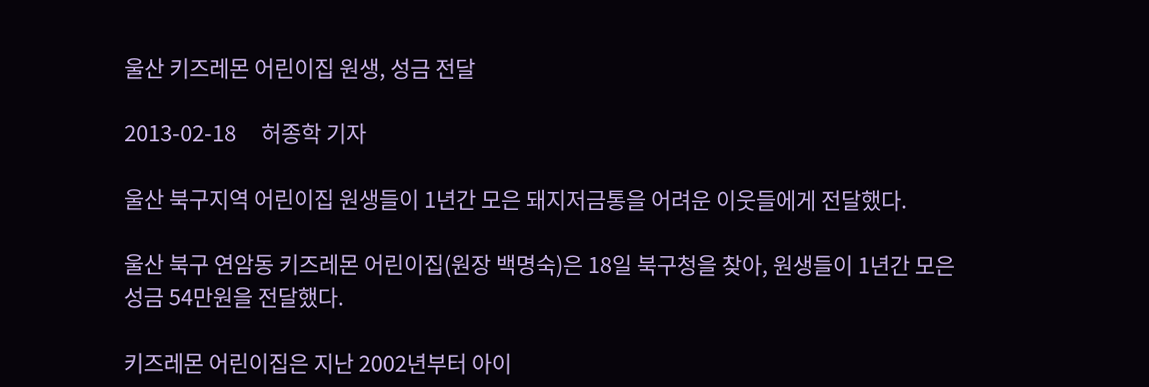울산 키즈레몬 어린이집 원생, 성금 전달

2013-02-18     허종학 기자

울산 북구지역 어린이집 원생들이 1년간 모은 돼지저금통을 어려운 이웃들에게 전달했다.

울산 북구 연암동 키즈레몬 어린이집(원장 백명숙)은 18일 북구청을 찾아, 원생들이 1년간 모은 성금 54만원을 전달했다.

키즈레몬 어린이집은 지난 2002년부터 아이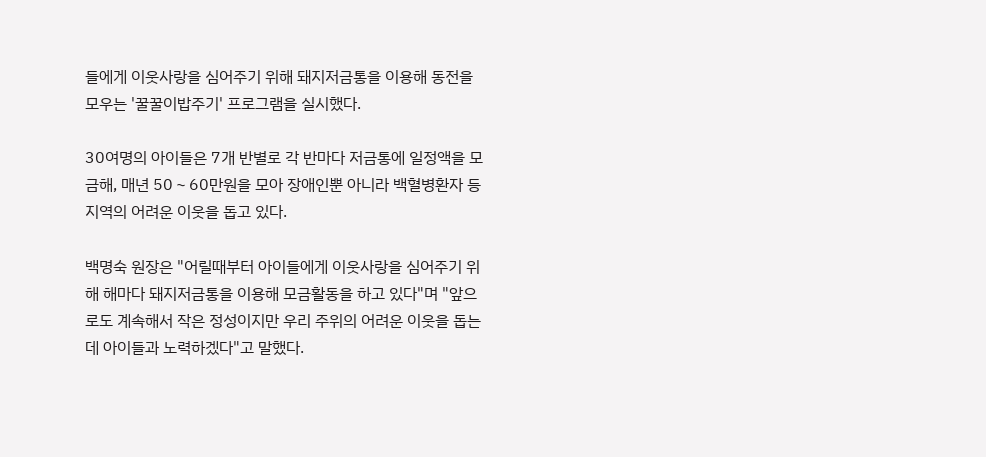들에게 이웃사랑을 심어주기 위해 돼지저금통을 이용해 동전을 모우는 '꿀꿀이밥주기' 프로그램을 실시했다.

30여명의 아이들은 7개 반별로 각 반마다 저금통에 일정액을 모금해, 매년 50∼60만원을 모아 장애인뿐 아니라 백혈병환자 등 지역의 어려운 이웃을 돕고 있다.

백명숙 원장은 "어릴때부터 아이들에게 이웃사랑을 심어주기 위해 해마다 돼지저금통을 이용해 모금활동을 하고 있다"며 "앞으로도 계속해서 작은 정성이지만 우리 주위의 어려운 이웃을 돕는데 아이들과 노력하겠다"고 말했다.